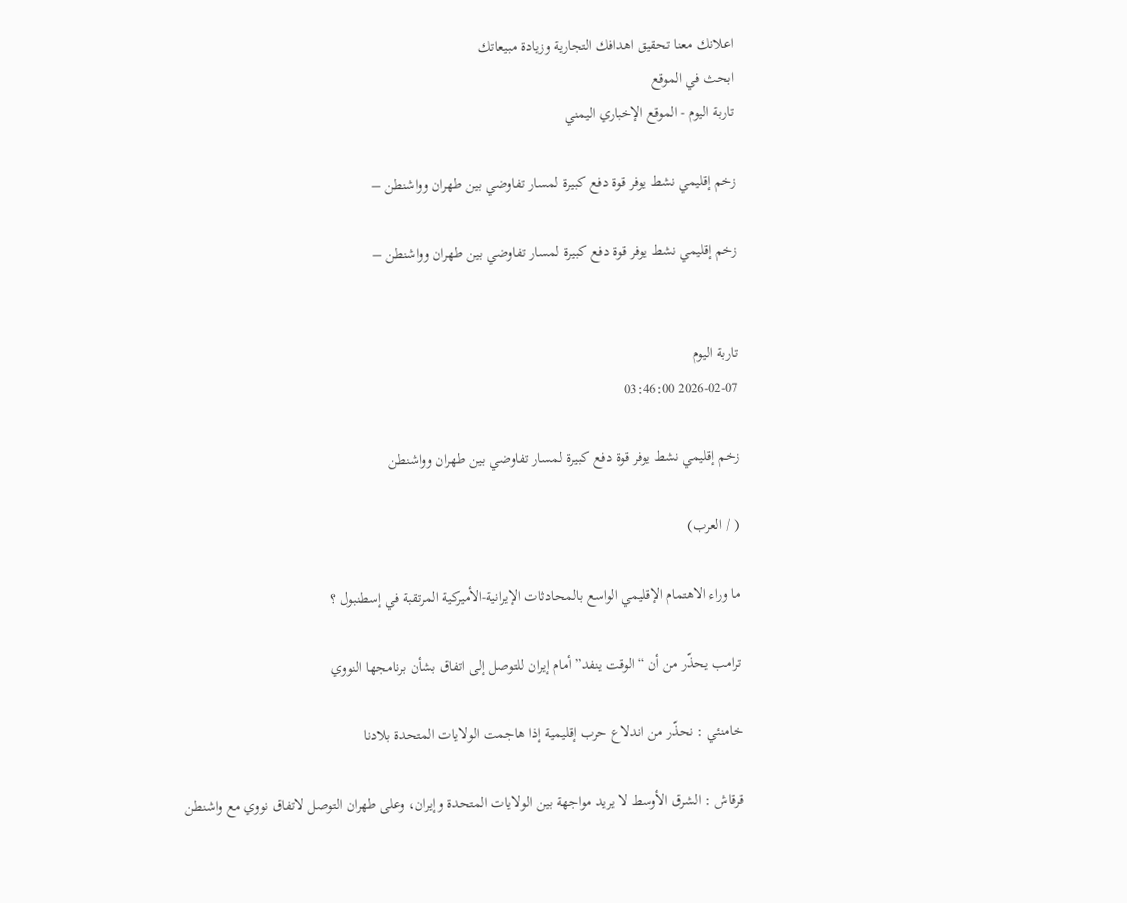اعلانك معنا تحقيق اهدافك التجارية وزيادة مبيعاتك
ابحث في الموقع
تاربة اليوم - الموقع الإخباري اليمني

زخم إقليمي نشط يوفر قوة دفع كبيرة لمسار تفاوضي بين طهران وواشنطن –

زخم إقليمي نشط يوفر قوة دفع كبيرة لمسار تفاوضي بين طهران وواشنطن –


تاربة اليوم
2026-02-07 03:46:00

زخم إقليمي نشط يوفر قوة دفع كبيرة لمسار تفاوضي بين طهران وواشنطن

( / العرب)

ما وراء الاهتمام الإقليمي الواسع بالمحادثات الإيرانية-الأميركية المرتقبة في إسطنبول ؟

ترامب يحذّر من أن “الوقت ينفد” أمام إيران للتوصل إلى اتفاق بشأن برنامجها النووي

خامنئي : نحذّر من اندلاع حرب إقليمية إذا هاجمت الولايات المتحدة بلادنا

قرقاش : الشرق الأوسط لا يريد مواجهة بين الولايات المتحدة وإيران، وعلى طهران التوصل لاتفاق نووي مع واشنطن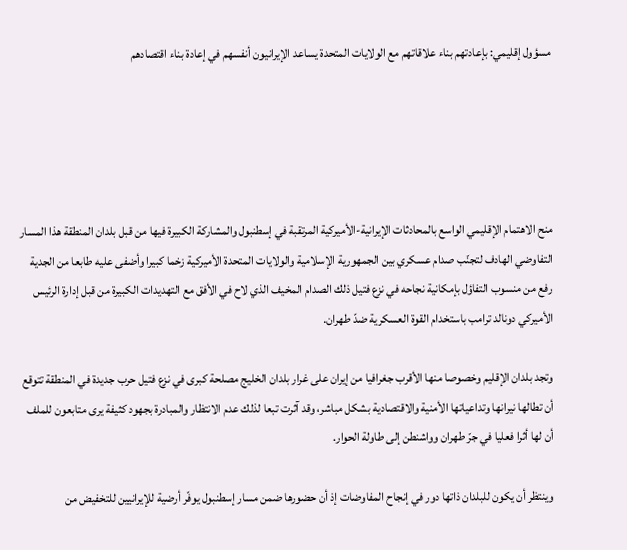مسؤول إقليمي: بإعادتهم بناء علاقاتهم مع الولايات المتحدة يساعد الإيرانيون أنفسهم في إعادة بناء اقتصادهم





منح الاهتمام الإقليمي الواسع بالمحادثات الإيرانية-الأميركية المرتقبة في إسطنبول والمشاركة الكبيرة فيها من قبل بلدان المنطقة هذا المسار التفاوضي الهادف لتجنّب صدام عسكري بين الجمهورية الإسلامية والولايات المتحدة الأميركية زخما كبيرا وأضفى عليه طابعا من الجدية رفع من منسوب التفاؤل بإمكانية نجاحه في نزع فتيل ذلك الصدام المخيف الذي لاح في الأفق مع التهديدات الكبيرة من قبل إدارة الرئيس الأميركي دونالد ترامب باستخدام القوة العسكرية ضدّ طهران.

وتجد بلدان الإقليم وخصوصا منها الأقرب جغرافيا من إيران على غرار بلدان الخليج مصلحة كبرى في نزع فتيل حرب جديدة في المنطقة تتوقع أن تطالها نيرانها وتداعياتها الأمنية والاقتصادية بشكل مباشر، وقد آثرت تبعا لذلك عدم الانتظار والمبادرة بجهود كثيفة يرى متابعون للملف أن لها أثرا فعليا في جرّ طهران وواشنطن إلى طاولة الحوار.

وينتظر أن يكون للبلدان ذاتها دور في إنجاح المفاوضات إذ أن حضورها ضمن مسار إسطنبول يوفّر أرضية للإيرانيين للتخفيض من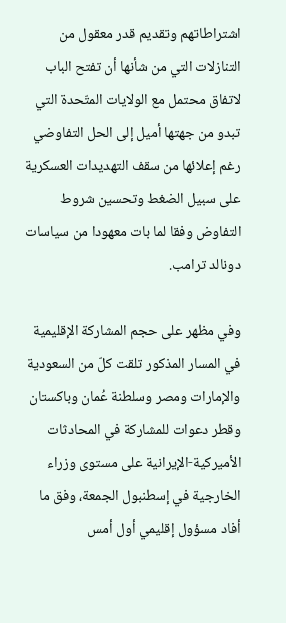اشتراطاتهم وتقديم قدر معقول من التنازلات التي من شأنها أن تفتح الباب لاتفاق محتمل مع الولايات المتّحدة التي تبدو من جهتها أميل إلى الحل التفاوضي رغم إعلائها من سقف التهديدات العسكرية على سبيل الضغط وتحسين شروط التفاوض وفقا لما بات معهودا من سياسات دونالد ترامب.

وفي مظهر على حجم المشاركة الإقليمية في المسار المذكور تلقت كلّ من السعودية والإمارات ومصر وسلطنة عُمان وباكستان وقطر دعوات للمشاركة في المحادثات الأميركية-الإيرانية على مستوى وزراء الخارجية في إسطنبول الجمعة، وفق ما أفاد مسؤول إقليمي أول أمس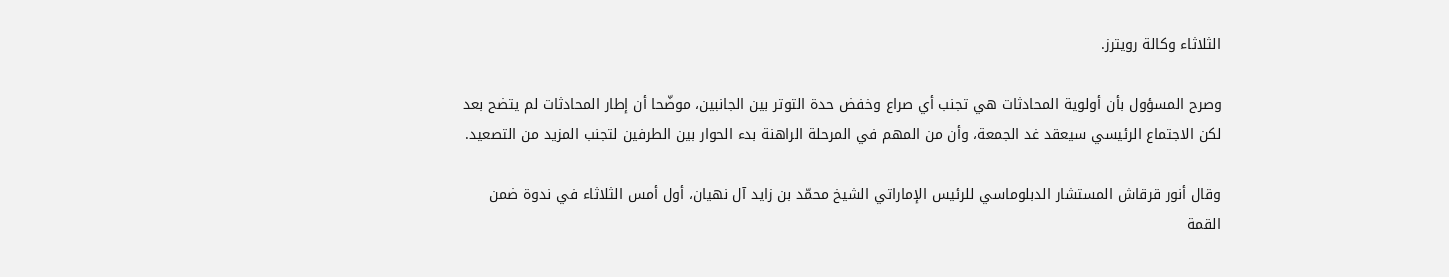الثلاثاء وكالة رويترز.

وصرح المسؤول بأن أولوية المحادثات هي تجنب أي صراع وخفض حدة التوتر بين الجانبين، موضّحا أن إطار المحادثات لم يتضح بعد لكن الاجتماع الرئيسي سيعقد غد الجمعة، وأن من المهم في المرحلة الراهنة بدء الحوار بين الطرفين لتجنب المزيد من التصعيد.

وقال أنور قرقاش ‌المستشار الدبلوماسي ‌للرئيس الإماراتي الشيخ محمّد بن زايد آل نهيان، أول أمس الثلاثاء في ندوة ضمن القمة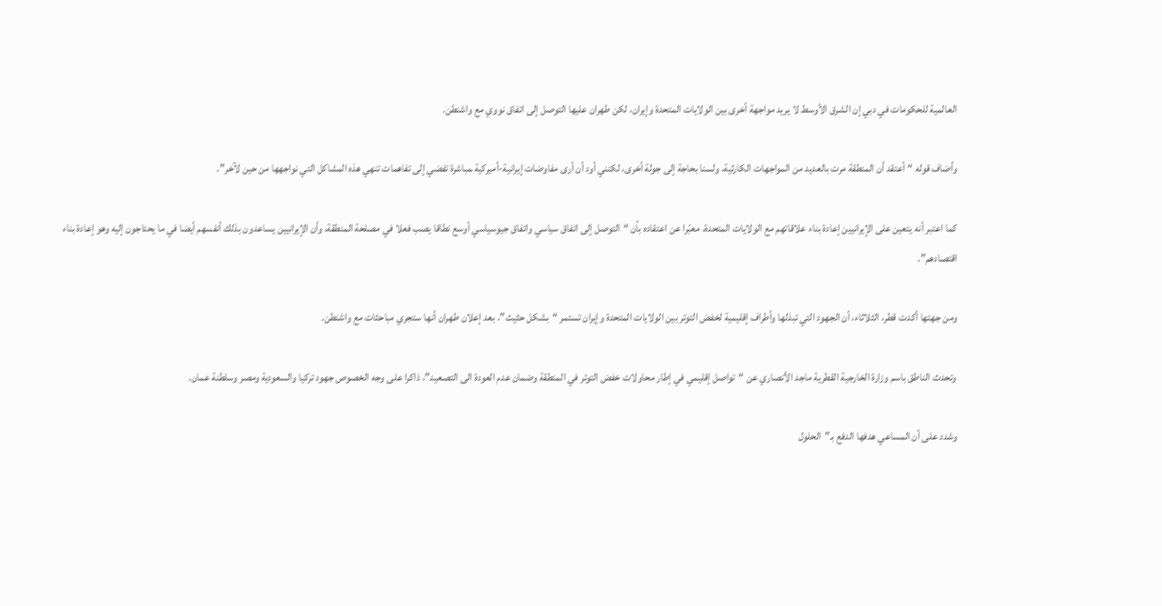العالمية للحكومات في دبي إن الشرق الأوسط لا يريد مواجهة أخرى بين الولايات المتحدة وإيران، لكن طهران عليها التوصل إلى اتفاق نووي مع واشنطن.

وأضاف قوله “أعتقد أن المنطقة مرت بالعديد من المواجهات الكارثية، ولسنا بحاجة إلى جولة أخرى، لكنني أود أن أرى مفاوضات إيرانية-أميركية ‍مباشرة تفضي إلى تفاهمات تنهي هذه المشاكل التي نواجهها من حين لآخر”.

كما اعتبر أنه يتعين على الإيرانيين إعادة بناء علاقاتهم مع الولايات المتحدة، معبّرا عن اعتقاده بأن “التوصل إلى اتفاق سياسي واتفاق جيوسياسي أوسع نطاقا يصب فعلا في مصلحة المنطقة، وأن الإيرانيين يساعدون بذلك أنفسهم أيضا في ما يحتاجون إليه وهو إعادة بناء اقتصادهم”.

ومن جهتها أكدت قطر، الثلاثاء، أن الجهود التي تبذلها وأطراف إقليمية لخفض التوتر بين الولايات المتحدة وإيران تستمر “بشكل حثيث”، بعد إعلان طهران أنها ستجري مباحثات مع واشنطن.

وتحدث الناطق باسم وزارة الخارجية القطرية ماجد الأنصاري عن “تواصل إقليمي في إطار محاولات خفض التوتر في المنطقة وضمان عدم العودة الى التصعيد”، ذاكرا على وجه الخصوص جهود تركيا والسعودية ومصر وسلطنة عمان.

وشدد على أن المساعي هدفها الدفع بـ”الحلول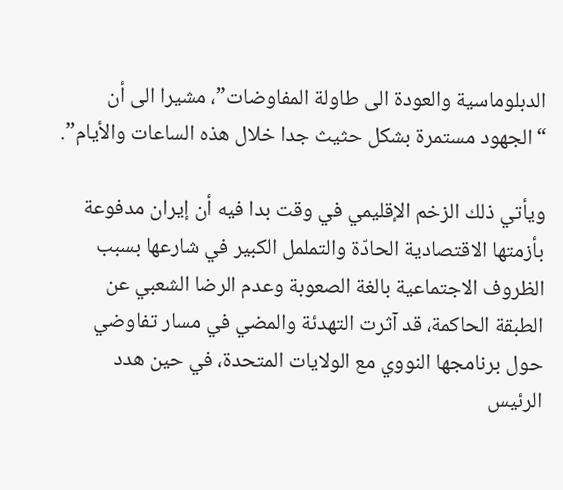الدبلوماسية والعودة الى طاولة المفاوضات”، مشيرا الى أن “الجهود مستمرة بشكل حثيث جدا خلال هذه الساعات والأيام”.

ويأتي ذلك الزخم الإقليمي في وقت بدا فيه أن إيران مدفوعة بأزمتها الاقتصادية الحادّة والتململ الكبير في شارعها بسبب الظروف الاجتماعية بالغة الصعوبة وعدم الرضا الشعبي عن الطبقة الحاكمة، قد آثرت التهدئة والمضي في مسار تفاوضي حول برنامجها النووي مع الولايات المتحدة، في حين هدد الرئيس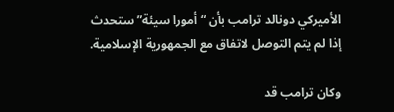الأميركي دونالد ترامب بأن “أمورا سيئة” ستحدث إذا لم يتم التوصل لاتفاق مع الجمهورية الإسلامية.

وكان ترامب قد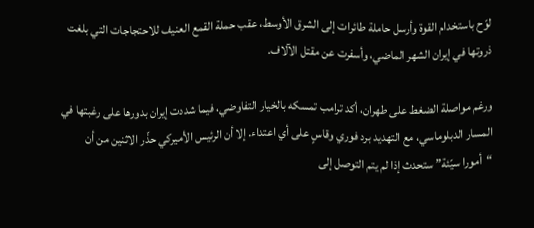لوّح باستخدام القوة وأرسل حاملة طائرات إلى الشرق الأوسط، عقب حملة القمع العنيف للاحتجاجات التي بلغت ذروتها في إيران الشهر الماضي، وأسفرت عن مقتل الآلاف.

ورغم مواصلة الضغط على طهران، أكد ترامب تمسكه بالخيار التفاوضي، فيما شددت إيران بدورها على رغبتها في المسار الدبلوماسي، مع التهديد برد فوري وقاسٍ على أي اعتداء. إلا أن الرئيس الأميركي حذّر الاثنين من أن “أمورا سيّئة” ستحدث إذا لم يتم التوصل إلى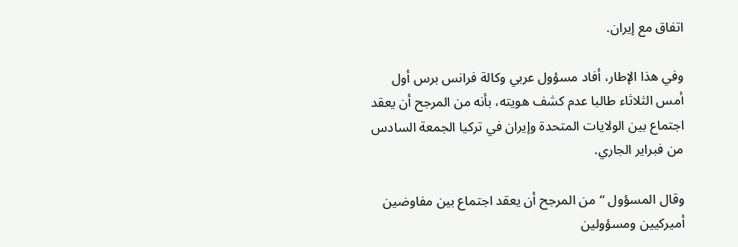اتفاق مع إيران.

وفي هذا الإطار، أفاد مسؤول عربي وكالة فرانس برس أول أمس الثلاثاء طالبا عدم كشف هويته، بأنه من المرجح أن يعقد اجتماع بين الولايات المتحدة وإيران في تركيا الجمعة السادس من فبراير الجاري.

وقال المسؤول “من المرجح أن يعقد اجتماع بين مفاوضين أميركيين ومسؤولين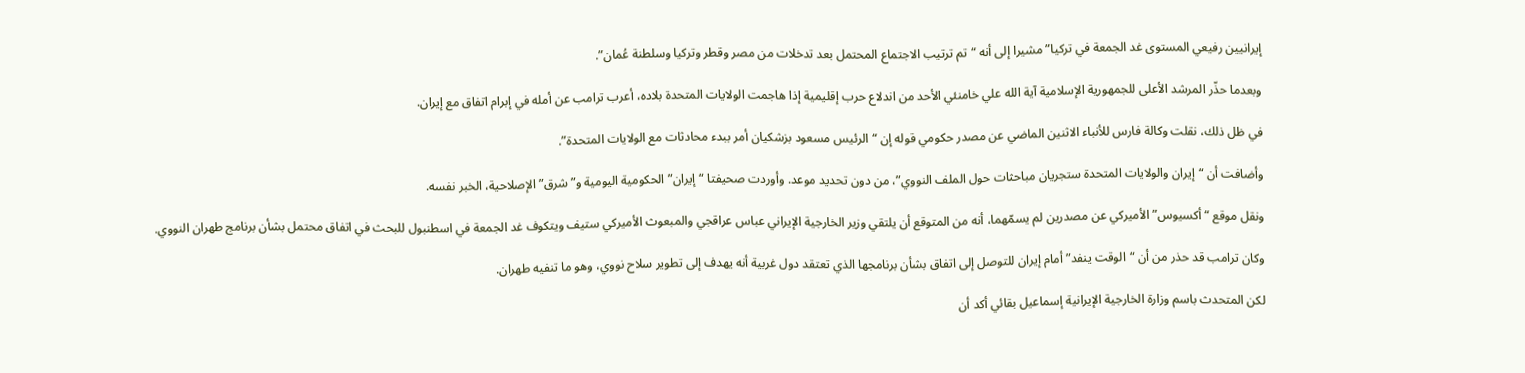إيرانيين رفيعي المستوى غد الجمعة في تركيا” مشيرا إلى أنه “تم ترتيب الاجتماع المحتمل بعد تدخلات من مصر وقطر وتركيا وسلطنة عُمان”.

وبعدما حذّر المرشد الأعلى للجمهورية الإسلامية آية الله علي خامنئي الأحد من اندلاع حرب إقليمية إذا هاجمت الولايات المتحدة بلاده، أعرب ترامب عن أمله في إبرام اتفاق مع إيران.

في ظل ذلك، نقلت وكالة فارس للأنباء الاثنين الماضي عن مصدر حكومي قوله إن “الرئيس مسعود بزشكيان أمر ببدء محادثات مع الولايات المتحدة”.

وأضافت أن “إيران والولايات المتحدة ستجريان مباحثات حول الملف النووي”، من دون تحديد موعد. وأوردت صحيفتا “إيران” الحكومية اليومية و”شرق” الإصلاحية، الخبر نفسه.

ونقل موقع “أكسيوس” الأميركي عن مصدرين لم يسمّهما، أنه من المتوقع أن يلتقي وزير الخارجية الإيراني عباس عراقجي والمبعوث الأميركي ستيف ويتكوف غد الجمعة في اسطنبول للبحث في اتفاق محتمل بشأن برنامج طهران النووي.

وكان ترامب قد حذر من أن “الوقت ينفد” أمام إيران للتوصل إلى اتفاق بشأن برنامجها الذي تعتقد دول غربية أنه يهدف إلى تطوير سلاح نووي، وهو ما تنفيه طهران.

لكن المتحدث باسم وزارة الخارجية الإيرانية إسماعيل بقائي أكد أن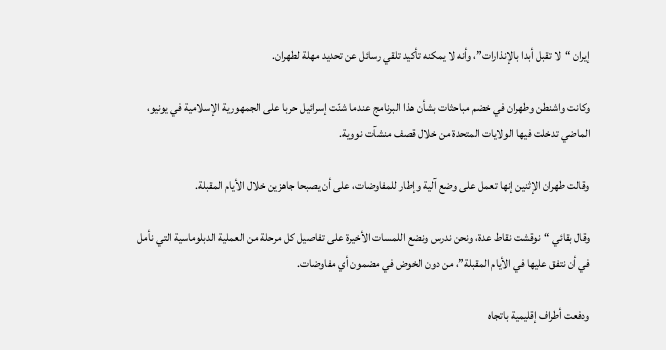إيران “لا تقبل أبدا بالإنذارات”، وأنه لا يمكنه تأكيد تلقي رسائل عن تحديد مهلة لطهران.

وكانت واشنطن وطهران في خضم مباحثات بشأن هذا البرنامج عندما شنّت إسرائيل حربا على الجمهورية الإسلامية في يونيو، الماضي تدخلت فيها الولايات المتحدة من خلال قصف منشآت نووية.

وقالت طهران الإثنين إنها تعمل على وضع آلية وإطار للمفاوضات، على أن يصبحا جاهزين خلال الأيام المقبلة.

وقال بقائي “نوقشت نقاط عدة، ونحن ندرس ونضع اللمسات الأخيرة على تفاصيل كل مرحلة من العملية الدبلوماسية التي نأمل في أن نتفق عليها في الأيام المقبلة”، من دون الخوض في مضمون أي مفاوضات.

ودفعت أطراف إقليمية باتجاه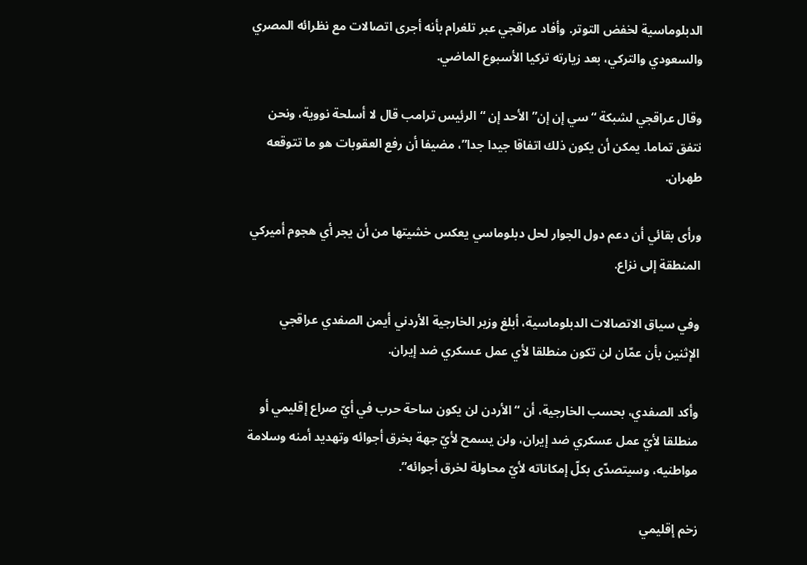الدبلوماسية لخفض التوتر. وأفاد عراقجي عبر تلغرام بأنه أجرى اتصالات مع نظرائه المصري والسعودي والتركي، بعد زيارته تركيا الأسبوع الماضي.

وقال عراقجي لشبكة “سي إن إن” الأحد إن “الرئيس ترامب قال لا أسلحة نووية، ونحن نتفق تماما. يمكن أن يكون ذلك اتفاقا جيدا جدا”، مضيفا أن رفع العقوبات هو ما تتوقعه طهران.

ورأى بقائي أن دعم دول الجوار لحل دبلوماسي يعكس خشيتها من أن يجر أي هجوم أميركي المنطقة إلى نزاع.

وفي سياق الاتصالات الدبلوماسية، أبلغ وزير الخارجية الأردني أيمن الصفدي عراقجي الإثنين بأن عمّان لن تكون منطلقا لأي عمل عسكري ضد إيران.

وأكد الصفدي، بحسب الخارجية، أن “الأردن لن يكون ساحة حرب في أيّ صراع إقليمي أو منطلقا لأيّ عمل عسكري ضد إيران، ولن يسمح لأيّ جهة بخرق أجوائه وتهديد أمنه وسلامة مواطنيه، وسيتصدّى بكلّ إمكاناته لأيّ محاولة لخرق أجوائه”.

زخم إقليمي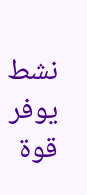نشط يوفر قوة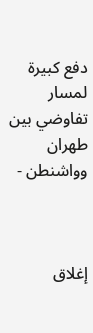دفع كبيرة لمسار تفاوضي بين طهران وواشنطن -



إغلاق